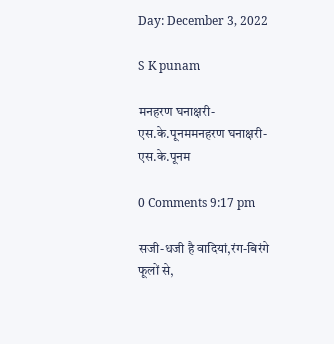Day: December 3, 2022

S K punam

मनहरण घनाक्षरी- एस.के.पूनममनहरण घनाक्षरी- एस.के.पूनम

0 Comments 9:17 pm

सजी-धजी है वादियां,रंग-बिरंगे फूलों से,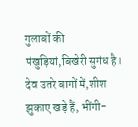गुलाबों की पंखुड़ियां,बिखेरी सुगंध है। देव उतरे बागों में,शीश झुकाए खड़े हैं, भींगी-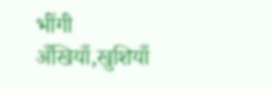भींगी अँखियाँ,खुशियाँ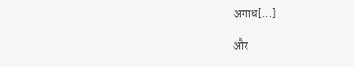अगाध[...]

और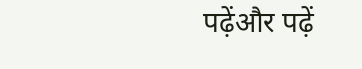पढ़ेंऔर पढ़ें